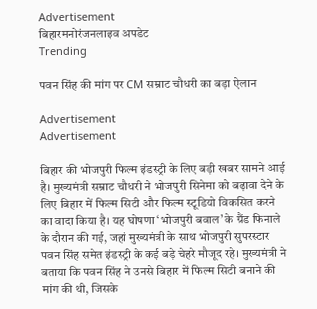Advertisement
बिहारमनोरंजनलाइव अपडेट
Trending

पवन सिंह की मांग पर CM सम्राट चौधरी का बड़ा ऐलान

Advertisement
Advertisement

बिहार की भोजपुरी फिल्म इंडस्ट्री के लिए बड़ी खबर सामने आई है। मुख्यमंत्री सम्राट चौधरी ने भोजपुरी सिनेमा को बढ़ावा देने के लिए बिहार में फिल्म सिटी और फिल्म स्टूडियो विकसित करने का वादा किया है। यह घोषणा ‘भोजपुरी बवाल’ के ग्रैंड फिनाले के दौरान की गई, जहां मुख्यमंत्री के साथ भोजपुरी सुपरस्टार पवन सिंह समेत इंडस्ट्री के कई बड़े चेहरे मौजूद रहे। मुख्यमंत्री ने बताया कि पवन सिंह ने उनसे बिहार में फिल्म सिटी बनाने की मांग की थी, जिसके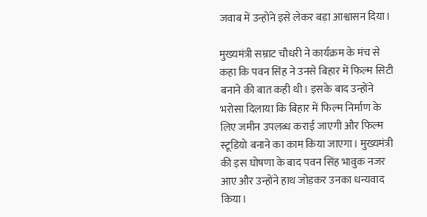जवाब में उन्होंने इसे लेकर बड़ा आश्वासन दिया।

मुख्यमंत्री सम्राट चौधरी ने कार्यक्रम के मंच से कहा कि पवन सिंह ने उनसे बिहार में फिल्म सिटी बनाने की बात कही थी। इसके बाद उन्होंने भरोसा दिलाया कि बिहार में फिल्म निर्माण के लिए जमीन उपलब्ध कराई जाएगी और फिल्म स्टूडियो बनाने का काम किया जाएगा। मुख्यमंत्री की इस घोषणा के बाद पवन सिंह भावुक नजर आए और उन्होंने हाथ जोड़कर उनका धन्यवाद किया।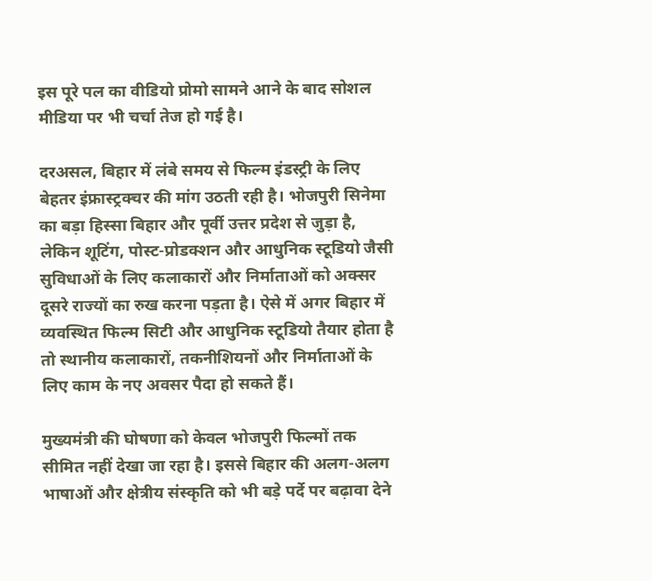इस पूरे पल का वीडियो प्रोमो सामने आने के बाद सोशल मीडिया पर भी चर्चा तेज हो गई है।

दरअसल, बिहार में लंबे समय से फिल्म इंडस्ट्री के लिए बेहतर इंफ्रास्ट्रक्चर की मांग उठती रही है। भोजपुरी सिनेमा का बड़ा हिस्सा बिहार और पूर्वी उत्तर प्रदेश से जुड़ा है, लेकिन शूटिंग, पोस्ट-प्रोडक्शन और आधुनिक स्टूडियो जैसी सुविधाओं के लिए कलाकारों और निर्माताओं को अक्सर दूसरे राज्यों का रुख करना पड़ता है। ऐसे में अगर बिहार में व्यवस्थित फिल्म सिटी और आधुनिक स्टूडियो तैयार होता है तो स्थानीय कलाकारों, तकनीशियनों और निर्माताओं के लिए काम के नए अवसर पैदा हो सकते हैं।

मुख्यमंत्री की घोषणा को केवल भोजपुरी फिल्मों तक सीमित नहीं देखा जा रहा है। इससे बिहार की अलग-अलग भाषाओं और क्षेत्रीय संस्कृति को भी बड़े पर्दे पर बढ़ावा देने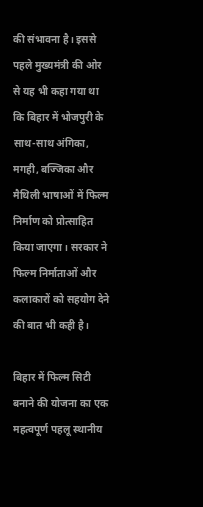की संभावना है। इससे पहले मुख्यमंत्री की ओर से यह भी कहा गया था कि बिहार में भोजपुरी के साथ-साथ अंगिका, मगही, बज्जिका और मैथिली भाषाओं में फिल्म निर्माण को प्रोत्साहित किया जाएगा। सरकार ने फिल्म निर्माताओं और कलाकारों को सहयोग देने की बात भी कही है।

बिहार में फिल्म सिटी बनाने की योजना का एक महत्वपूर्ण पहलू स्थानीय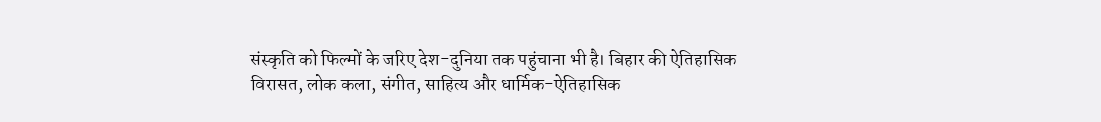संस्कृति को फिल्मों के जरिए देश-दुनिया तक पहुंचाना भी है। बिहार की ऐतिहासिक विरासत, लोक कला, संगीत, साहित्य और धार्मिक-ऐतिहासिक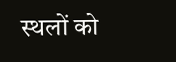स्थलों को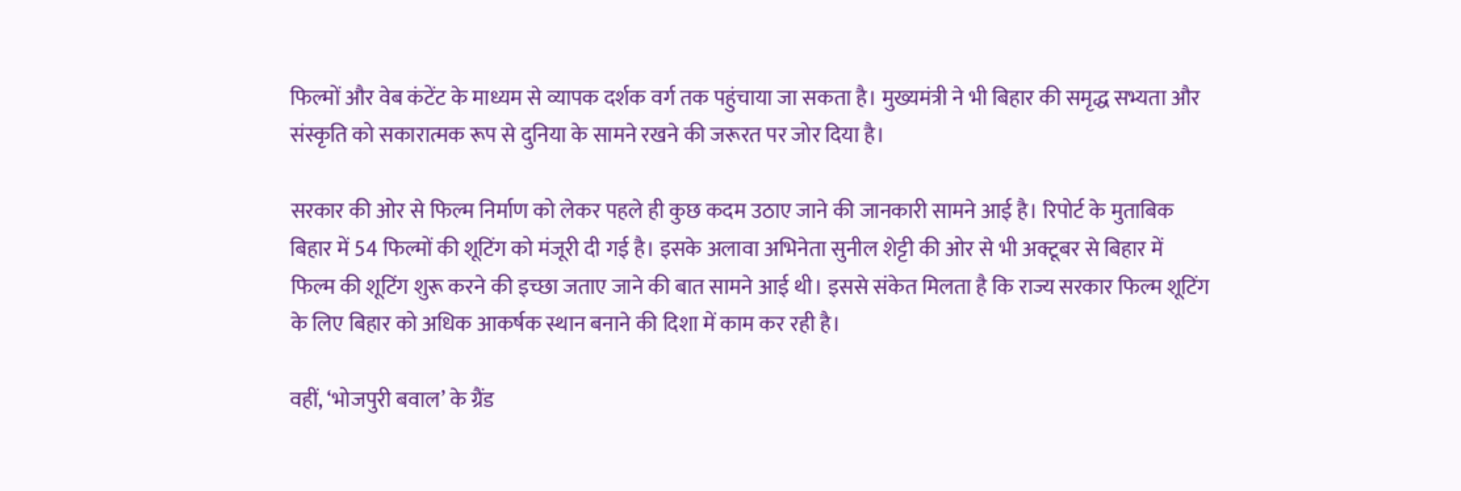फिल्मों और वेब कंटेंट के माध्यम से व्यापक दर्शक वर्ग तक पहुंचाया जा सकता है। मुख्यमंत्री ने भी बिहार की समृद्ध सभ्यता और संस्कृति को सकारात्मक रूप से दुनिया के सामने रखने की जरूरत पर जोर दिया है।

सरकार की ओर से फिल्म निर्माण को लेकर पहले ही कुछ कदम उठाए जाने की जानकारी सामने आई है। रिपोर्ट के मुताबिक बिहार में 54 फिल्मों की शूटिंग को मंजूरी दी गई है। इसके अलावा अभिनेता सुनील शेट्टी की ओर से भी अक्टूबर से बिहार में फिल्म की शूटिंग शुरू करने की इच्छा जताए जाने की बात सामने आई थी। इससे संकेत मिलता है कि राज्य सरकार फिल्म शूटिंग के लिए बिहार को अधिक आकर्षक स्थान बनाने की दिशा में काम कर रही है।

वहीं, ‘भोजपुरी बवाल’ के ग्रैंड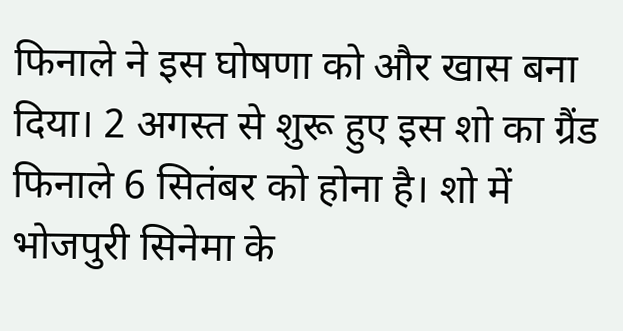फिनाले ने इस घोषणा को और खास बना दिया। 2 अगस्त से शुरू हुए इस शो का ग्रैंड फिनाले 6 सितंबर को होना है। शो में भोजपुरी सिनेमा के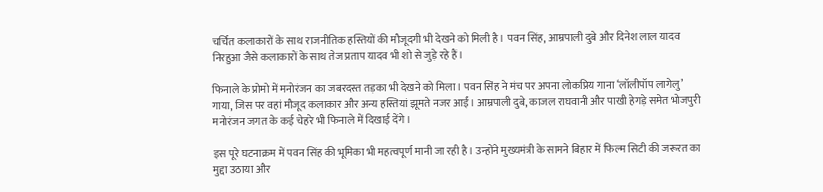चर्चित कलाकारों के साथ राजनीतिक हस्तियों की मौजूदगी भी देखने को मिली है। पवन सिंह, आम्रपाली दुबे और दिनेश लाल यादव निरहुआ जैसे कलाकारों के साथ तेज प्रताप यादव भी शो से जुड़े रहे हैं।

फिनाले के प्रोमो में मनोरंजन का जबरदस्त तड़का भी देखने को मिला। पवन सिंह ने मंच पर अपना लोकप्रिय गाना ‘लॉलीपॉप लागेलु’ गाया, जिस पर वहां मौजूद कलाकार और अन्य हस्तियां झूमते नजर आईं। आम्रपाली दुबे, काजल राघवानी और पाखी हेगड़े समेत भोजपुरी मनोरंजन जगत के कई चेहरे भी फिनाले में दिखाई देंगे।

इस पूरे घटनाक्रम में पवन सिंह की भूमिका भी महत्वपूर्ण मानी जा रही है। उन्होंने मुख्यमंत्री के सामने बिहार में फिल्म सिटी की जरूरत का मुद्दा उठाया और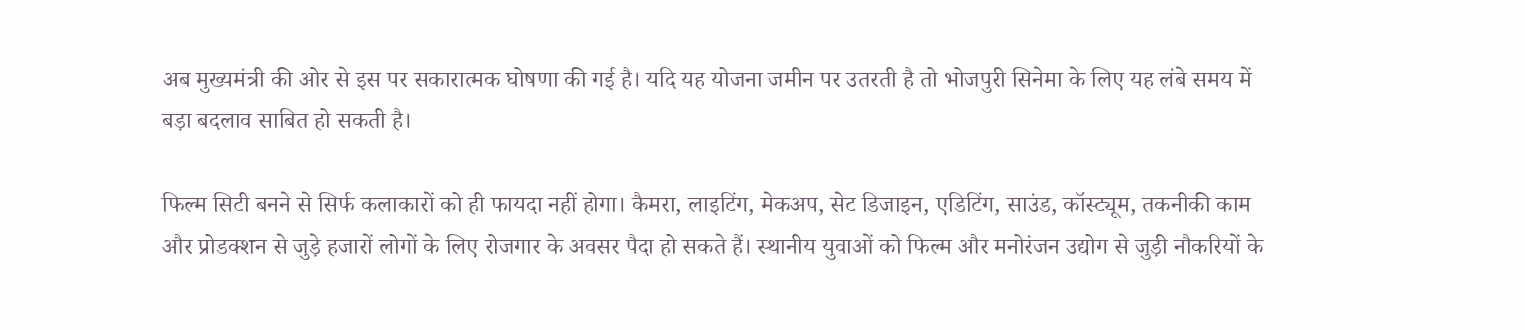अब मुख्यमंत्री की ओर से इस पर सकारात्मक घोषणा की गई है। यदि यह योजना जमीन पर उतरती है तो भोजपुरी सिनेमा के लिए यह लंबे समय में बड़ा बदलाव साबित हो सकती है।

फिल्म सिटी बनने से सिर्फ कलाकारों को ही फायदा नहीं होगा। कैमरा, लाइटिंग, मेकअप, सेट डिजाइन, एडिटिंग, साउंड, कॉस्ट्यूम, तकनीकी काम और प्रोडक्शन से जुड़े हजारों लोगों के लिए रोजगार के अवसर पैदा हो सकते हैं। स्थानीय युवाओं को फिल्म और मनोरंजन उद्योग से जुड़ी नौकरियों के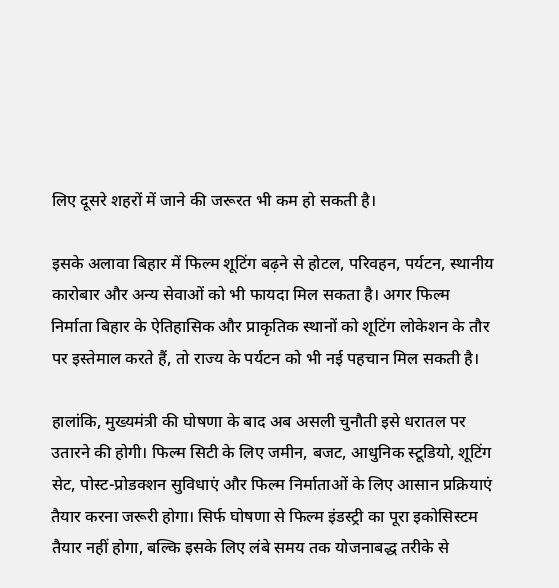लिए दूसरे शहरों में जाने की जरूरत भी कम हो सकती है।

इसके अलावा बिहार में फिल्म शूटिंग बढ़ने से होटल, परिवहन, पर्यटन, स्थानीय कारोबार और अन्य सेवाओं को भी फायदा मिल सकता है। अगर फिल्म निर्माता बिहार के ऐतिहासिक और प्राकृतिक स्थानों को शूटिंग लोकेशन के तौर पर इस्तेमाल करते हैं, तो राज्य के पर्यटन को भी नई पहचान मिल सकती है।

हालांकि, मुख्यमंत्री की घोषणा के बाद अब असली चुनौती इसे धरातल पर उतारने की होगी। फिल्म सिटी के लिए जमीन, बजट, आधुनिक स्टूडियो, शूटिंग सेट, पोस्ट-प्रोडक्शन सुविधाएं और फिल्म निर्माताओं के लिए आसान प्रक्रियाएं तैयार करना जरूरी होगा। सिर्फ घोषणा से फिल्म इंडस्ट्री का पूरा इकोसिस्टम तैयार नहीं होगा, बल्कि इसके लिए लंबे समय तक योजनाबद्ध तरीके से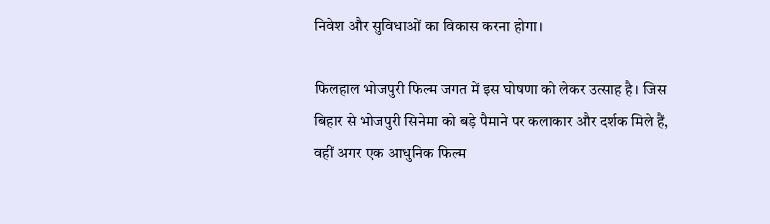निवेश और सुविधाओं का विकास करना होगा।

फिलहाल भोजपुरी फिल्म जगत में इस घोषणा को लेकर उत्साह है। जिस बिहार से भोजपुरी सिनेमा को बड़े पैमाने पर कलाकार और दर्शक मिले हैं, वहीं अगर एक आधुनिक फिल्म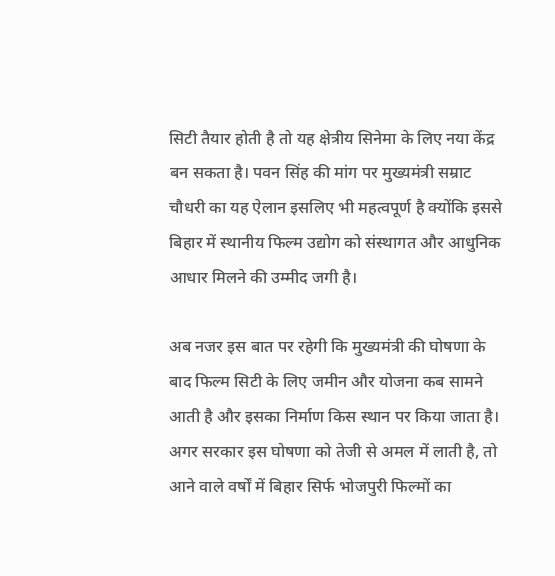सिटी तैयार होती है तो यह क्षेत्रीय सिनेमा के लिए नया केंद्र बन सकता है। पवन सिंह की मांग पर मुख्यमंत्री सम्राट चौधरी का यह ऐलान इसलिए भी महत्वपूर्ण है क्योंकि इससे बिहार में स्थानीय फिल्म उद्योग को संस्थागत और आधुनिक आधार मिलने की उम्मीद जगी है।

अब नजर इस बात पर रहेगी कि मुख्यमंत्री की घोषणा के बाद फिल्म सिटी के लिए जमीन और योजना कब सामने आती है और इसका निर्माण किस स्थान पर किया जाता है। अगर सरकार इस घोषणा को तेजी से अमल में लाती है, तो आने वाले वर्षों में बिहार सिर्फ भोजपुरी फिल्मों का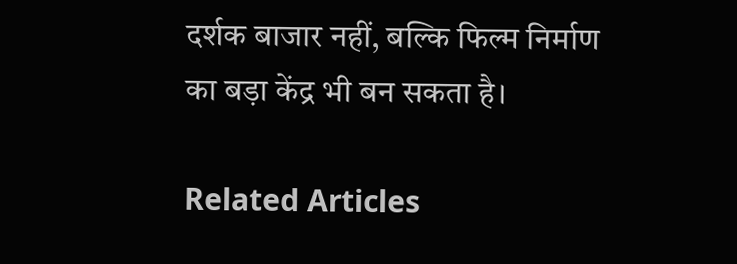दर्शक बाजार नहीं, बल्कि फिल्म निर्माण का बड़ा केंद्र भी बन सकता है।

Related Articles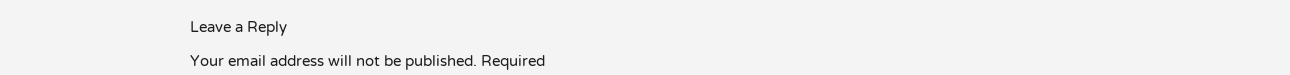Leave a Reply

Your email address will not be published. Required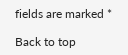fields are marked *

Back to top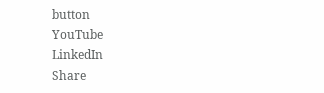button
YouTube
LinkedIn
Share